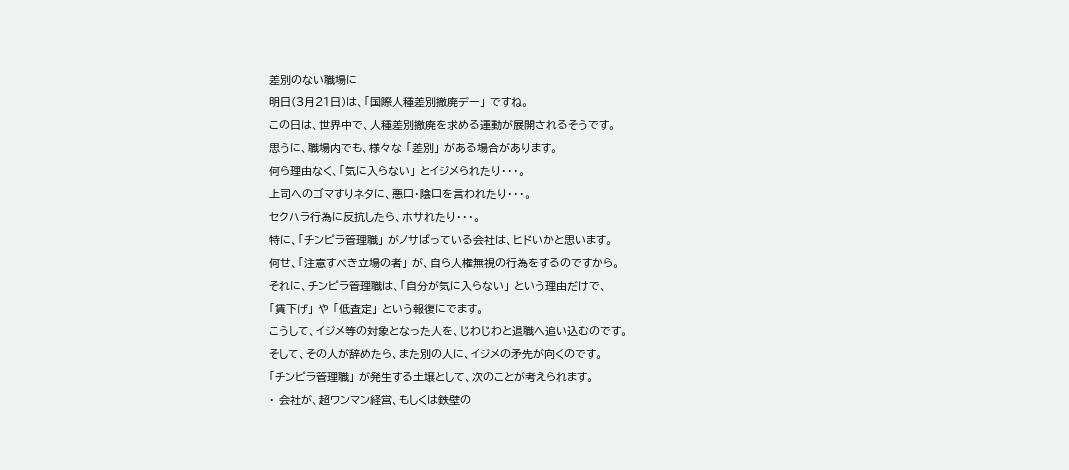差別のない職場に
明日(3月21日)は、「国際人種差別撤廃デー」 ですね。
この日は、世界中で、人種差別撤廃を求める運動が展開されるそうです。
思うに、職場内でも、様々な 「差別」 がある場合があります。
何ら理由なく、「気に入らない」 とイジメられたり・・・。
上司へのゴマすりネタに、悪口・陰口を言われたり・・・。
セクハラ行為に反抗したら、ホサれたり・・・。
特に、「チンピラ管理職」 がノサばっている会社は、ヒドいかと思います。
何せ、「注意すべき立場の者」 が、自ら人権無視の行為をするのですから。
それに、チンピラ管理職は、「自分が気に入らない」 という理由だけで、
「賃下げ」 や 「低査定」 という報復にでます。
こうして、イジメ等の対象となった人を、じわじわと退職へ追い込むのです。
そして、その人が辞めたら、また別の人に、イジメの矛先が向くのです。
「チンピラ管理職」 が発生する土壌として、次のことが考えられます。
・ 会社が、超ワンマン経営、もしくは鉄壁の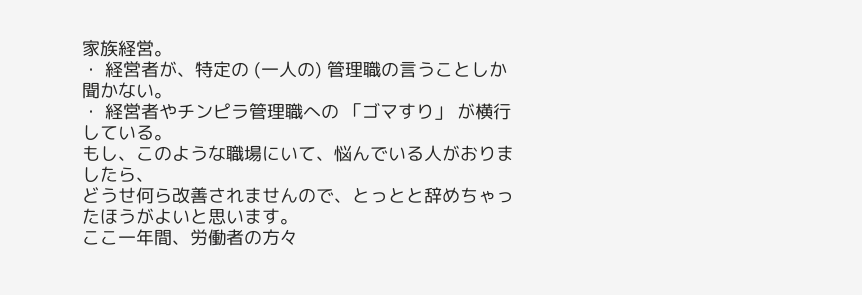家族経営。
・ 経営者が、特定の (一人の) 管理職の言うことしか聞かない。
・ 経営者やチンピラ管理職への 「ゴマすり」 が横行している。
もし、このような職場にいて、悩んでいる人がおりましたら、
どうせ何ら改善されませんので、とっとと辞めちゃったほうがよいと思います。
ここ一年間、労働者の方々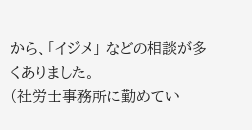から、「イジメ」 などの相談が多くありました。
(社労士事務所に勤めてい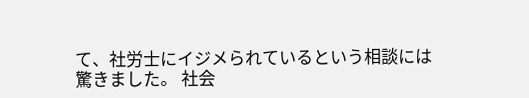て、社労士にイジメられているという相談には
驚きました。 社会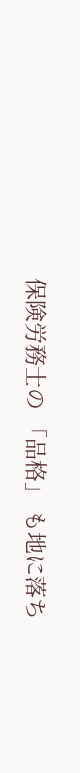保険労務士の 「品格」 も地に落ち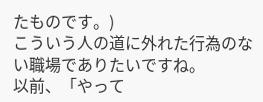たものです。)
こういう人の道に外れた行為のない職場でありたいですね。
以前、「やって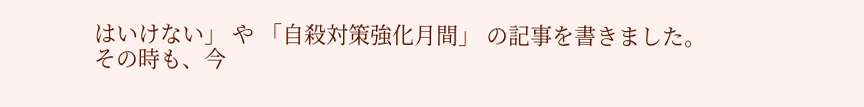はいけない」 や 「自殺対策強化月間」 の記事を書きました。
その時も、今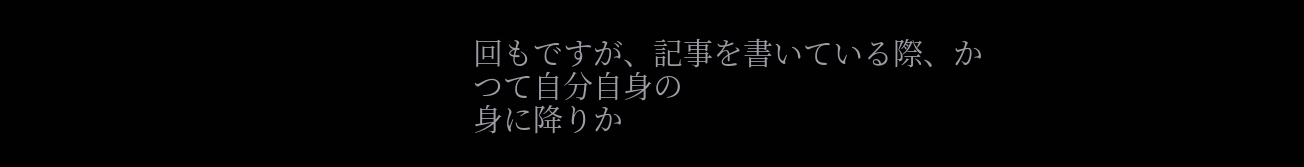回もですが、記事を書いている際、かつて自分自身の
身に降りか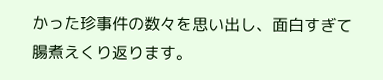かった珍事件の数々を思い出し、面白すぎて腸煮えくり返ります。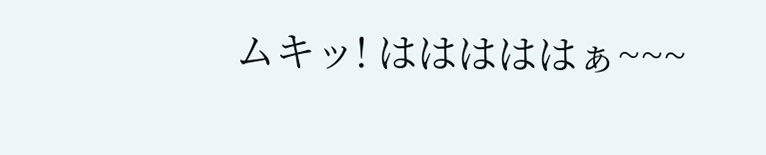ムキッ! はははははぁ~~~